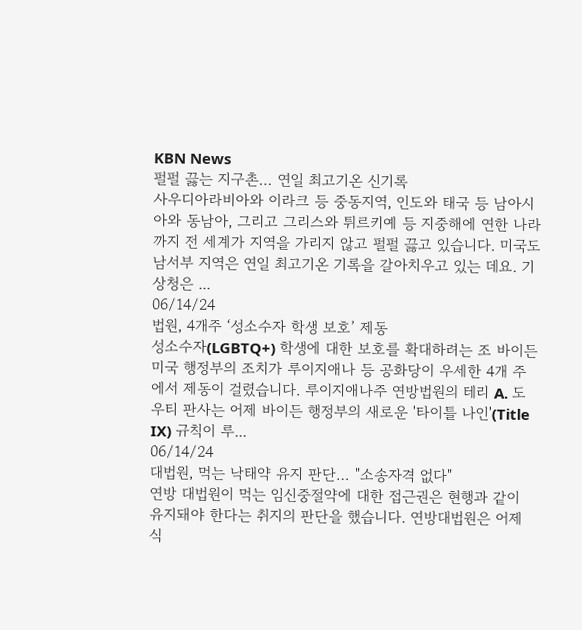KBN News
펄펄 끓는 지구촌… 연일 최고기온 신기록
사우디아라비아와 이라크 등 중동지역, 인도와 태국 등 남아시아와 동남아, 그리고 그리스와 튀르키예 등 지중해에 연한 나라까지 전 세계가 지역을 가리지 않고 펄펄 끓고 있습니다. 미국도 남서부 지역은 연일 최고기온 기록을 갈아치우고 있는 데요. 기상청은 ...
06/14/24
법원, 4개주 ‘성소수자 학생 보호’ 제동
성소수자(LGBTQ+) 학생에 대한 보호를 확대하려는 조 바이든 미국 행정부의 조치가 루이지애나 등 공화당이 우세한 4개 주에서 제동이 걸렸습니다. 루이지애나주 연방법원의 테리 A. 도우티 판사는 어제 바이든 행정부의 새로운 '타이틀 나인'(Title IX) 규칙이 루...
06/14/24
대법원, 먹는 낙태약 유지 판단… "소송자격 없다"
연방 대법원이 먹는 임신중절약에 대한 접근권은 현행과 같이 유지돼야 한다는 취지의 판단을 했습니다. 연방대법원은 어제 식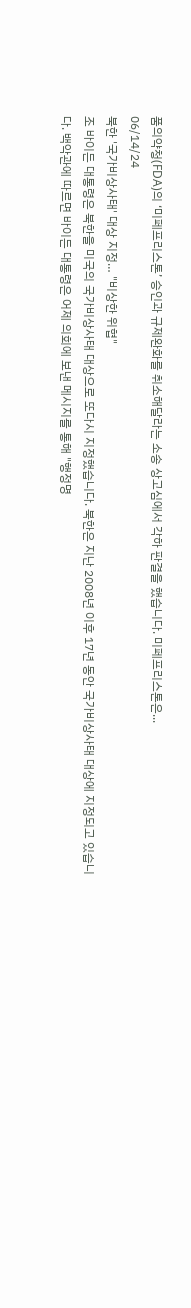품의약청(FDA)의 ‘미페프리스톤’ 승인과 규제완화를 취소해달라는 소송 상고심에서 각하 판결을 했습니다. 미페프리스톤은...
06/14/24
북한 '국가비상사태' 대상 지정… "비상한 위협"
조 바이든 대통령은 북한을 미국의 국가비상사태 대상으로 또다시 지정했습니다. 북한은 지난 2008년 이후 17년 동안 국가비상사태 대상에 지정되고 있습니다. 백악관에 따르면 바이든 대통령은 어제 의회에 보낸 메시지를 통해 "행정명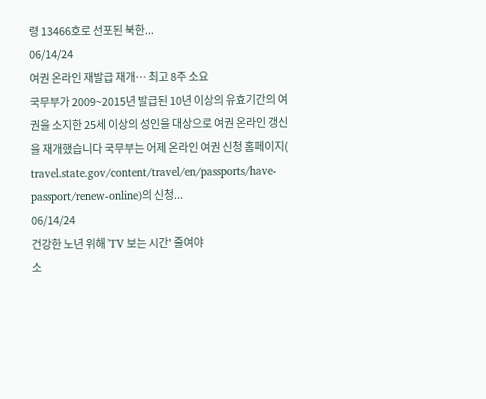령 13466호로 선포된 북한...
06/14/24
여권 온라인 재발급 재개… 최고 8주 소요
국무부가 2009~2015년 발급된 10년 이상의 유효기간의 여권을 소지한 25세 이상의 성인을 대상으로 여권 온라인 갱신을 재개했습니다 국무부는 어제 온라인 여권 신청 홈페이지( travel.state.gov/content/travel/en/passports/have-passport/renew-online)의 신청...
06/14/24
건강한 노년 위해 'TV 보는 시간' 줄여야
소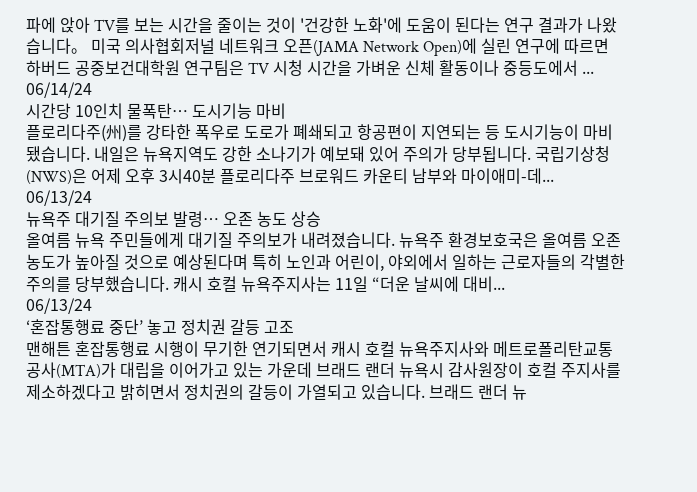파에 앉아 TV를 보는 시간을 줄이는 것이 '건강한 노화'에 도움이 된다는 연구 결과가 나왔습니다。 미국 의사협회저널 네트워크 오픈(JAMA Network Open)에 실린 연구에 따르면 하버드 공중보건대학원 연구팀은 TV 시청 시간을 가벼운 신체 활동이나 중등도에서 ...
06/14/24
시간당 10인치 물폭탄… 도시기능 마비
플로리다주(州)를 강타한 폭우로 도로가 폐쇄되고 항공편이 지연되는 등 도시기능이 마비됐습니다. 내일은 뉴욕지역도 강한 소나기가 예보돼 있어 주의가 당부됩니다. 국립기상청(NWS)은 어제 오후 3시40분 플로리다주 브로워드 카운티 남부와 마이애미-데...
06/13/24
뉴욕주 대기질 주의보 발령… 오존 농도 상승
올여름 뉴욕 주민들에게 대기질 주의보가 내려졌습니다. 뉴욕주 환경보호국은 올여름 오존 농도가 높아질 것으로 예상된다며 특히 노인과 어린이, 야외에서 일하는 근로자들의 각별한 주의를 당부했습니다. 캐시 호컬 뉴욕주지사는 11일 “더운 날씨에 대비...
06/13/24
‘혼잡통행료 중단’ 놓고 정치권 갈등 고조
맨해튼 혼잡통행료 시행이 무기한 연기되면서 캐시 호컬 뉴욕주지사와 메트로폴리탄교통공사(MTA)가 대립을 이어가고 있는 가운데 브래드 랜더 뉴욕시 감사원장이 호컬 주지사를 제소하겠다고 밝히면서 정치권의 갈등이 가열되고 있습니다. 브래드 랜더 뉴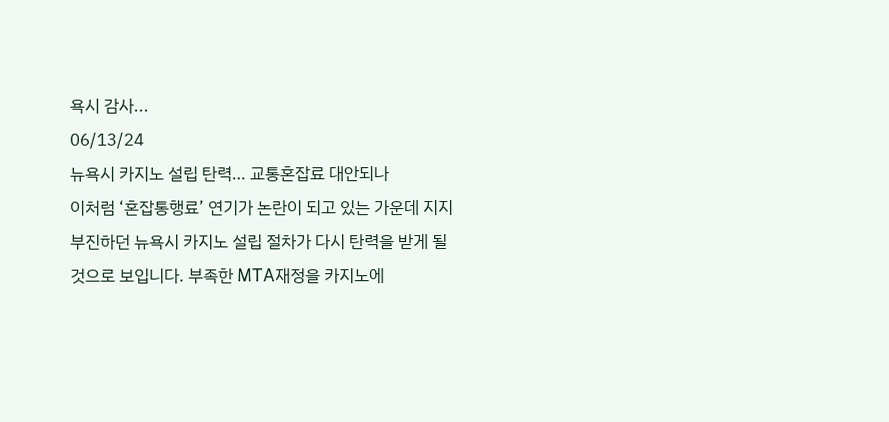욕시 감사...
06/13/24
뉴욕시 카지노 설립 탄력… 교통혼잡료 대안되나
이처럼 ‘혼잡통행료’ 연기가 논란이 되고 있는 가운데 지지부진하던 뉴욕시 카지노 설립 절차가 다시 탄력을 받게 될 것으로 보입니다. 부족한 MTA재정을 카지노에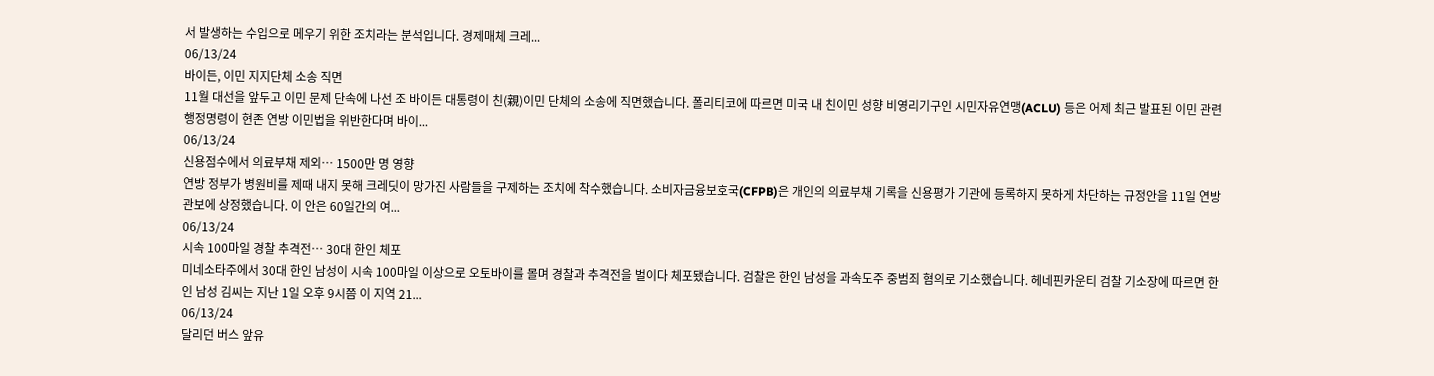서 발생하는 수입으로 메우기 위한 조치라는 분석입니다. 경제매체 크레...
06/13/24
바이든, 이민 지지단체 소송 직면
11월 대선을 앞두고 이민 문제 단속에 나선 조 바이든 대통령이 친(親)이민 단체의 소송에 직면했습니다. 폴리티코에 따르면 미국 내 친이민 성향 비영리기구인 시민자유연맹(ACLU) 등은 어제 최근 발표된 이민 관련 행정명령이 현존 연방 이민법을 위반한다며 바이...
06/13/24
신용점수에서 의료부채 제외… 1500만 명 영향
연방 정부가 병원비를 제때 내지 못해 크레딧이 망가진 사람들을 구제하는 조치에 착수했습니다. 소비자금융보호국(CFPB)은 개인의 의료부채 기록을 신용평가 기관에 등록하지 못하게 차단하는 규정안을 11일 연방관보에 상정했습니다. 이 안은 60일간의 여...
06/13/24
시속 100마일 경찰 추격전… 30대 한인 체포
미네소타주에서 30대 한인 남성이 시속 100마일 이상으로 오토바이를 몰며 경찰과 추격전을 벌이다 체포됐습니다. 검찰은 한인 남성을 과속도주 중범죄 혐의로 기소했습니다. 헤네핀카운티 검찰 기소장에 따르면 한인 남성 김씨는 지난 1일 오후 9시쯤 이 지역 21...
06/13/24
달리던 버스 앞유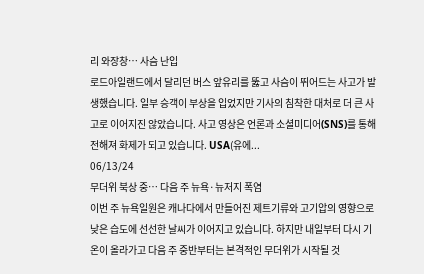리 와장창… 사슴 난입
로드아일랜드에서 달리던 버스 앞유리를 뚫고 사슴이 뛰어드는 사고가 발생했습니다. 일부 승객이 부상을 입었지만 기사의 침착한 대처로 더 큰 사고로 이어지진 않았습니다. 사고 영상은 언론과 소셜미디어(SNS)를 통해 전해져 화제가 되고 있습니다. USA(유에...
06/13/24
무더위 북상 중… 다음 주 뉴욕·뉴저지 폭염
이번 주 뉴욕일원은 캐나다에서 만들어진 제트기류와 고기압의 영향으로 낮은 습도에 선선한 날씨가 이어지고 있습니다. 하지만 내일부터 다시 기온이 올라가고 다음 주 중반부터는 본격적인 무더위가 시작될 것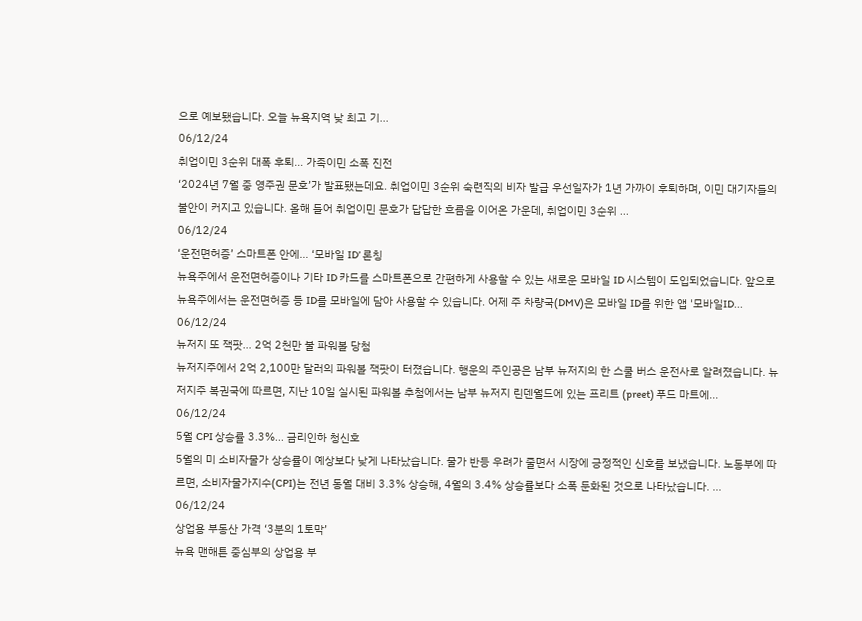으로 예보됐습니다. 오늘 뉴욕지역 낮 최고 기...
06/12/24
취업이민 3순위 대폭 후퇴… 가족이민 소폭 진전
‘2024년 7월 중 영주권 문호’가 발표됐는데요. 취업이민 3순위 숙련직의 비자 발급 우선일자가 1년 가까이 후퇴하며, 이민 대기자들의 불안이 커지고 있습니다. 올해 들어 취업이민 문호가 답답한 흐름을 이어온 가운데, 취업이민 3순위 ...
06/12/24
‘운전면허증’ 스마트폰 안에… ‘모바일 ID’ 론칭
뉴욕주에서 운전면허증이나 기타 ID 카드를 스마트폰으로 간편하게 사용할 수 있는 새로운 모바일 ID 시스템이 도입되었습니다. 앞으로 뉴욕주에서는 운전면허증 등 ID를 모바일에 담아 사용할 수 있습니다. 어제 주 차량국(DMV)은 모바일 ID를 위한 앱 '모바일ID...
06/12/24
뉴저지 또 잭팟… 2억 2천만 불 파워볼 당첨
뉴저지주에서 2억 2,100만 달러의 파워볼 잭팟이 터졌습니다. 행운의 주인공은 남부 뉴저지의 한 스쿨 버스 운전사로 알려졌습니다. 뉴저지주 복권국에 따르면, 지난 10일 실시된 파워볼 추첨에서는 남부 뉴저지 린덴월드에 있는 프리트 (preet) 푸드 마트에...
06/12/24
5월 CPI 상승률 3.3%... 금리인하 청신호
5월의 미 소비자물가 상승률이 예상보다 낮게 나타났습니다. 물가 반등 우려가 줄면서 시장에 긍정적인 신호를 보냈습니다. 노동부에 따르면, 소비자물가지수(CPI)는 전년 동월 대비 3.3% 상승해, 4월의 3.4% 상승률보다 소폭 둔화된 것으로 나타났습니다. ...
06/12/24
상업용 부동산 가격 ‘3분의 1토막’
뉴욕 맨해튼 중심부의 상업용 부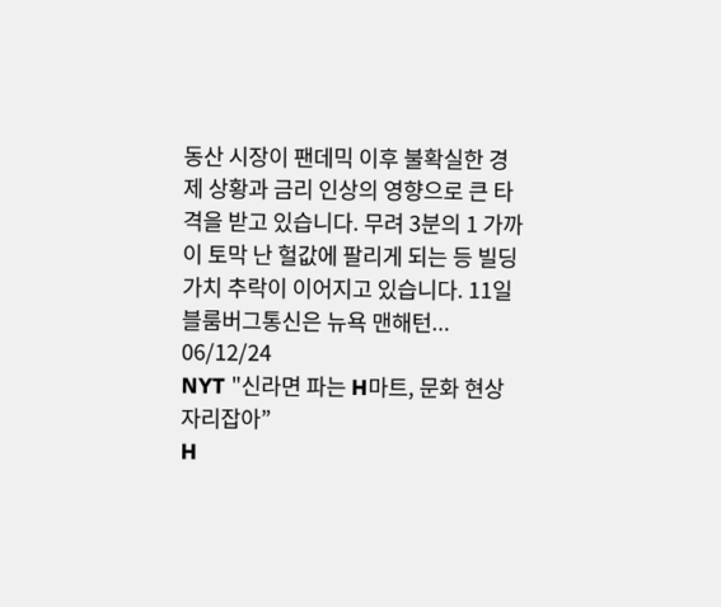동산 시장이 팬데믹 이후 불확실한 경제 상황과 금리 인상의 영향으로 큰 타격을 받고 있습니다. 무려 3분의 1 가까이 토막 난 헐값에 팔리게 되는 등 빌딩 가치 추락이 이어지고 있습니다. 11일 블룸버그통신은 뉴욕 맨해턴...
06/12/24
NYT "신라면 파는 H마트, 문화 현상 자리잡아”
H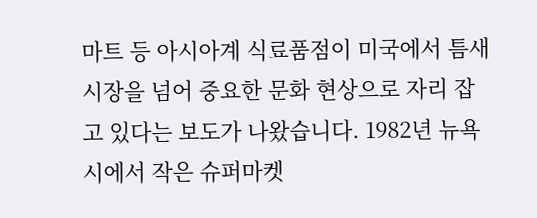마트 등 아시아계 식료품점이 미국에서 틈새 시장을 넘어 중요한 문화 현상으로 자리 잡고 있다는 보도가 나왔습니다. 1982년 뉴욕시에서 작은 슈퍼마켓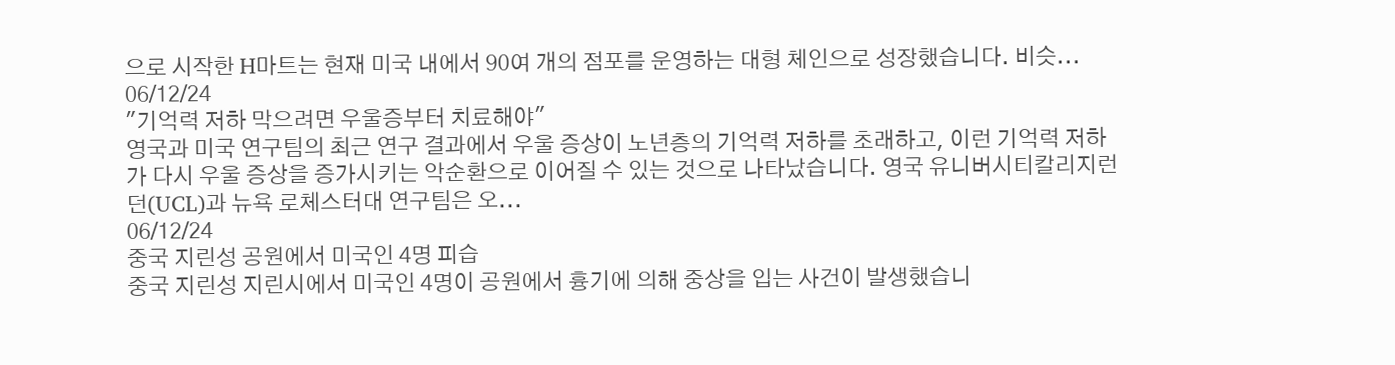으로 시작한 H마트는 현재 미국 내에서 90여 개의 점포를 운영하는 대형 체인으로 성장했습니다. 비슷...
06/12/24
"기억력 저하 막으려면 우울증부터 치료해야"
영국과 미국 연구팀의 최근 연구 결과에서 우울 증상이 노년층의 기억력 저하를 초래하고, 이런 기억력 저하가 다시 우울 증상을 증가시키는 악순환으로 이어질 수 있는 것으로 나타났습니다. 영국 유니버시티칼리지런던(UCL)과 뉴욕 로체스터대 연구팀은 오...
06/12/24
중국 지린성 공원에서 미국인 4명 피습
중국 지린성 지린시에서 미국인 4명이 공원에서 흉기에 의해 중상을 입는 사건이 발생했습니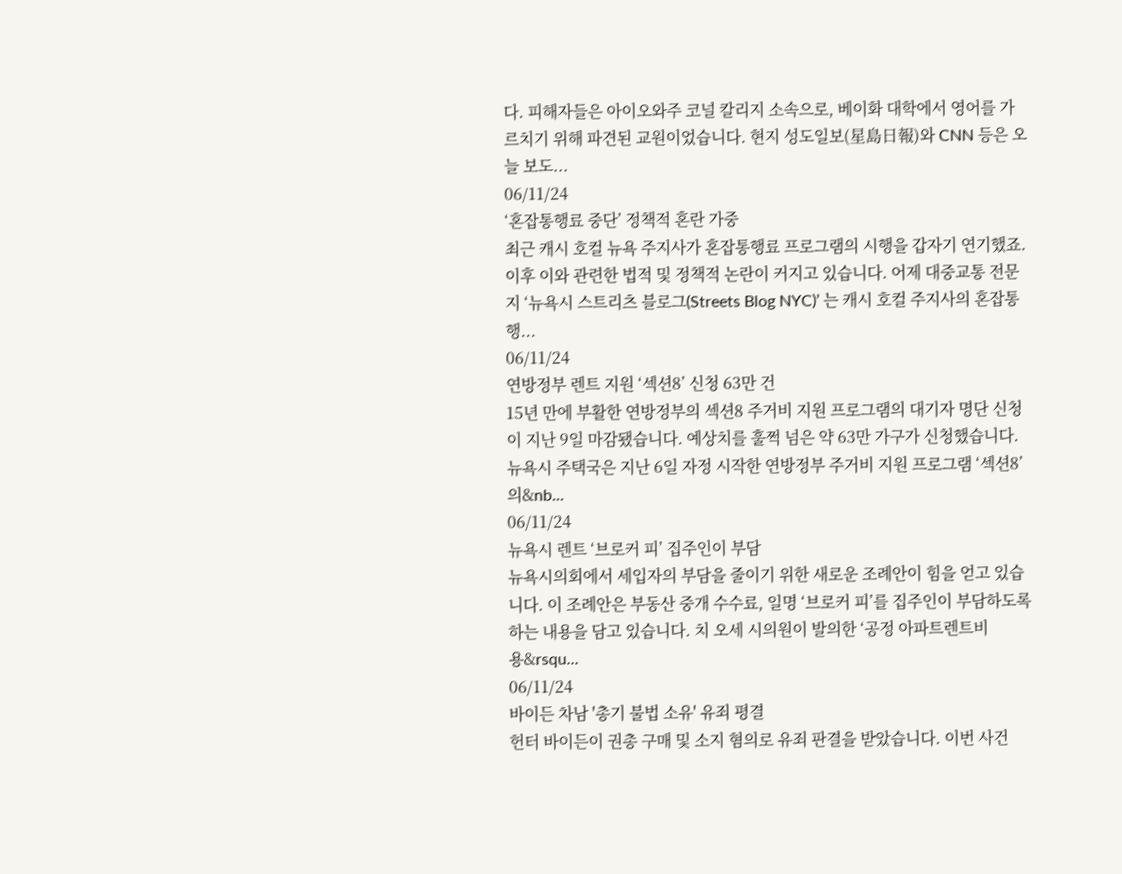다. 피해자들은 아이오와주 코널 칼리지 소속으로, 베이화 대학에서 영어를 가르치기 위해 파견된 교원이었습니다. 현지 성도일보(星島日報)와 CNN 등은 오늘 보도...
06/11/24
‘혼잡통행료 중단’ 정책적 혼란 가중
최근 캐시 호컬 뉴욕 주지사가 혼잡통행료 프로그램의 시행을 갑자기 연기했죠. 이후 이와 관련한 법적 및 정책적 논란이 커지고 있습니다. 어제 대중교통 전문지 ‘뉴욕시 스트리츠 블로그(Streets Blog NYC)’ 는 캐시 호컬 주지사의 혼잡통행...
06/11/24
연방정부 렌트 지원 ‘섹션8’ 신청 63만 건
15년 만에 부활한 연방정부의 섹션8 주거비 지원 프로그램의 대기자 명단 신청이 지난 9일 마감됐습니다. 예상치를 훌쩍 넘은 약 63만 가구가 신청했습니다. 뉴욕시 주택국은 지난 6일 자정 시작한 연방정부 주거비 지원 프로그램 ‘섹션8’의&nb...
06/11/24
뉴욕시 렌트 ‘브로커 피’ 집주인이 부담
뉴욕시의회에서 세입자의 부담을 줄이기 위한 새로운 조례안이 힘을 얻고 있습니다. 이 조례안은 부동산 중개 수수료, 일명 ‘브로커 피’를 집주인이 부담하도록 하는 내용을 담고 있습니다. 치 오세 시의원이 발의한 ‘공정 아파트렌트비용&rsqu...
06/11/24
바이든 차남 '총기 불법 소유' 유죄 평결
헌터 바이든이 권총 구매 및 소지 혐의로 유죄 판결을 받았습니다. 이번 사건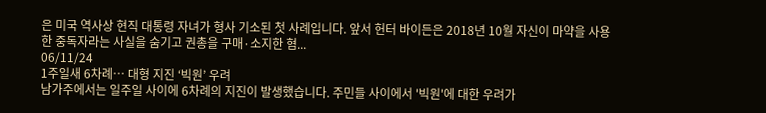은 미국 역사상 현직 대통령 자녀가 형사 기소된 첫 사례입니다. 앞서 헌터 바이든은 2018년 10월 자신이 마약을 사용한 중독자라는 사실을 숨기고 권총을 구매·소지한 혐...
06/11/24
1주일새 6차례… 대형 지진 ‘빅원’ 우려
남가주에서는 일주일 사이에 6차례의 지진이 발생했습니다. 주민들 사이에서 '빅원'에 대한 우려가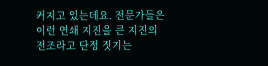커지고 있는데요. 전문가들은 이런 연쇄 지진을 큰 지진의 전조라고 단정 짓기는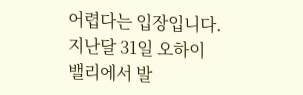어렵다는 입장입니다. 지난달 31일 오하이 밸리에서 발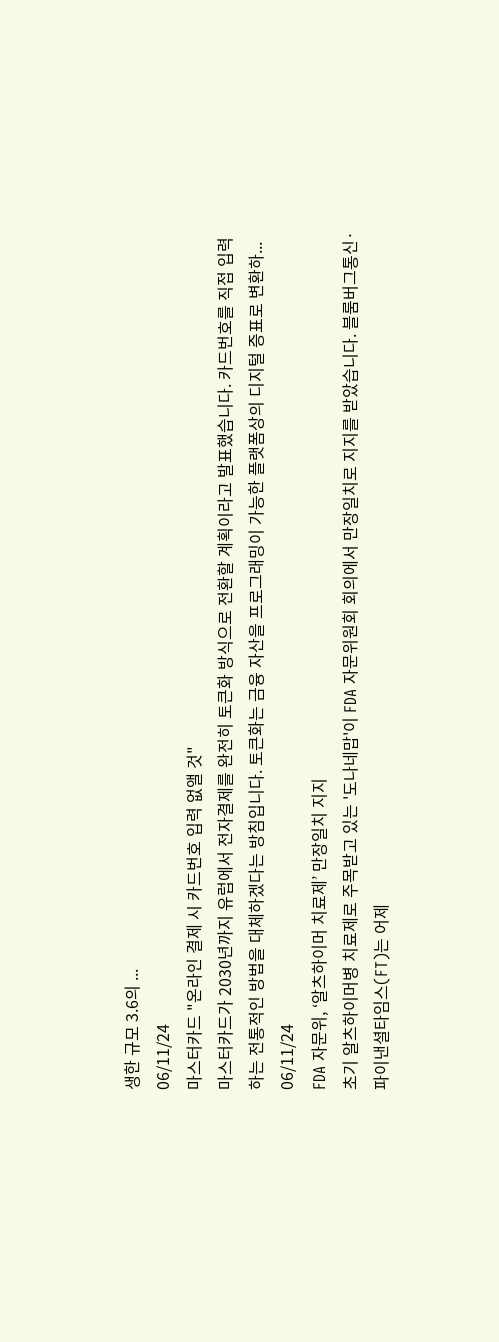생한 규모 3.6의 ...
06/11/24
마스터카드 "온라인 결제 시 카드번호 입력 없앨 것"
마스터카드가 2030년까지 유럽에서 전자결제를 완전히 토큰화 방식으로 전환할 계획이라고 발표했습니다. 카드번호를 직접 입력하는 전통적인 방법을 대체하겠다는 방침입니다. 토큰화는 금융 자산을 프로그래밍이 가능한 플랫폼상의 디지털 증표로 변환하...
06/11/24
FDA 자문위, ‘알츠하이머 치료제’ 만장일치 지지
초기 알츠하이머병 치료제로 주목받고 있는 '도나네맙'이 FDA 자문위원회 회의에서 만장일치로 지지를 받았습니다. 블룸버그통신·파이낸셜타임스(FT)는 어제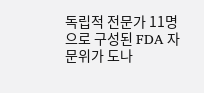독립적 전문가 11명으로 구성된 FDA 자문위가 도나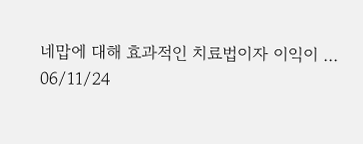네맙에 대해 효과적인 치료법이자 이익이 ...
06/11/24